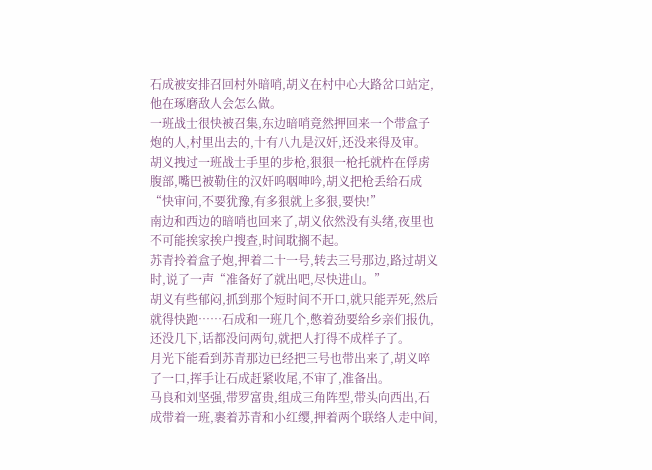石成被安排召回村外暗哨,胡义在村中心大路岔口站定,他在琢磨敌人会怎么做。
一班战士很快被召集,东边暗哨竟然押回来一个带盒子炮的人,村里出去的,十有八九是汉奸,还没来得及审。
胡义拽过一班战士手里的步枪,狠狠一枪托就杵在俘虏腹部,嘴巴被勒住的汉奸呜咽呻吟,胡义把枪丢给石成“快审问,不要犹豫,有多狠就上多狠,要快!”
南边和西边的暗哨也回来了,胡义依然没有头绪,夜里也不可能挨家挨户搜查,时间耽搁不起。
苏青拎着盒子炮,押着二十一号,转去三号那边,路过胡义时,说了一声“准备好了就出吧,尽快进山。”
胡义有些郁闷,抓到那个短时间不开口,就只能弄死,然后就得快跑……石成和一班几个,憋着劲要给乡亲们报仇,还没几下,话都没问两句,就把人打得不成样子了。
月光下能看到苏青那边已经把三号也带出来了,胡义啐了一口,挥手让石成赶紧收尾,不审了,准备出。
马良和刘坚强,带罗富贵,组成三角阵型,带头向西出,石成带着一班,裹着苏青和小红缨,押着两个联络人走中间,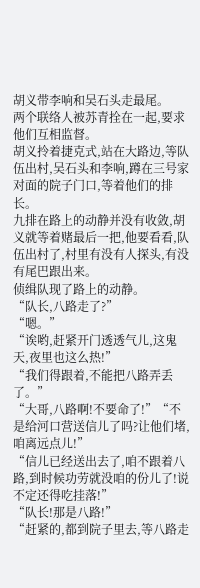胡义带李响和吴石头走最尾。
两个联络人被苏青拴在一起,要求他们互相监督。
胡义拎着捷克式,站在大路边,等队伍出村,吴石头和李响,蹲在三号家对面的院子门口,等着他们的排长。
九排在路上的动静并没有收敛,胡义就等着赌最后一把,他要看看,队伍出村了,村里有没有人探头,有没有尾巴跟出来。
侦缉队现了路上的动静。
“队长,八路走了?”
“嗯。”
“诶哟,赶紧开门透透气儿,这鬼天,夜里也这么热!”
“我们得跟着,不能把八路弄丢了。”
“大哥,八路啊!不要命了!”“不是给河口营送信儿了吗?让他们堵,咱离远点儿!”
“信儿已经送出去了,咱不跟着八路,到时候功劳就没咱的份儿了!说不定还得吃挂落!”
“队长!那是八路!”
“赶紧的,都到院子里去,等八路走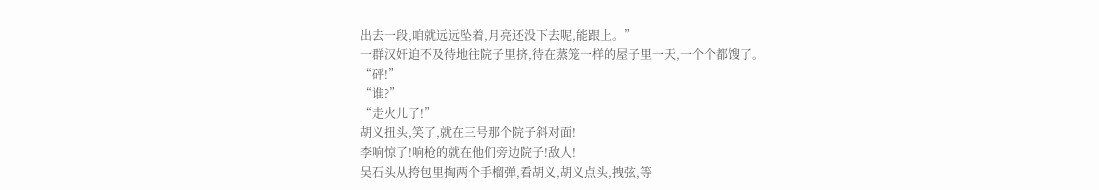出去一段,咱就远远坠着,月亮还没下去呢,能跟上。”
一群汉奸迫不及待地往院子里挤,待在蒸笼一样的屋子里一天,一个个都馊了。
“砰!”
“谁?”
“走火儿了!”
胡义扭头,笑了,就在三号那个院子斜对面!
李响惊了!响枪的就在他们旁边院子!敌人!
吴石头从挎包里掏两个手榴弹,看胡义,胡义点头,拽弦,等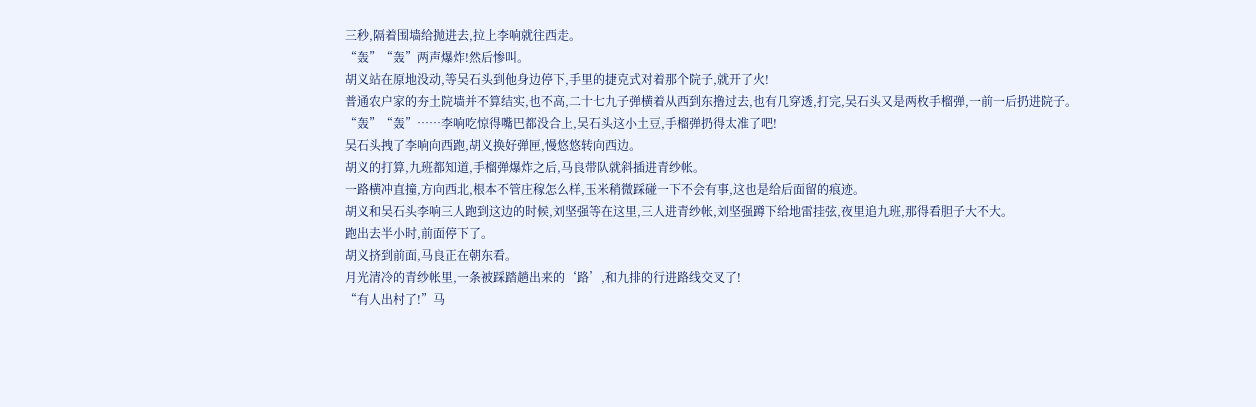三秒,隔着围墙给抛进去,拉上李响就往西走。
“轰”“轰”两声爆炸!然后惨叫。
胡义站在原地没动,等吴石头到他身边停下,手里的捷克式对着那个院子,就开了火!
普通农户家的夯土院墙并不算结实,也不高,二十七九子弹横着从西到东撸过去,也有几穿透,打完,吴石头又是两枚手榴弹,一前一后扔进院子。
“轰”“轰”……李响吃惊得嘴巴都没合上,吴石头这小土豆,手榴弹扔得太准了吧!
吴石头拽了李响向西跑,胡义换好弹匣,慢悠悠转向西边。
胡义的打算,九班都知道,手榴弹爆炸之后,马良带队就斜插进青纱帐。
一路横冲直撞,方向西北,根本不管庄稼怎么样,玉米稍微踩碰一下不会有事,这也是给后面留的痕迹。
胡义和吴石头李响三人跑到这边的时候,刘坚强等在这里,三人进青纱帐,刘坚强蹲下给地雷挂弦,夜里追九班,那得看胆子大不大。
跑出去半小时,前面停下了。
胡义挤到前面,马良正在朝东看。
月光清冷的青纱帐里,一条被踩踏趟出来的‘路’,和九排的行进路线交叉了!
“有人出村了!”马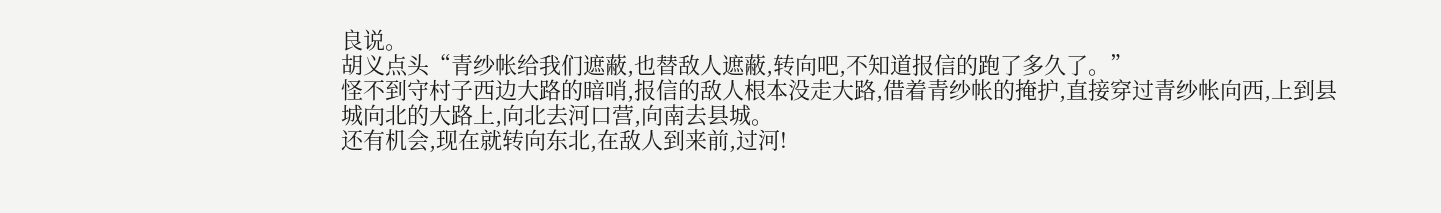良说。
胡义点头“青纱帐给我们遮蔽,也替敌人遮蔽,转向吧,不知道报信的跑了多久了。”
怪不到守村子西边大路的暗哨,报信的敌人根本没走大路,借着青纱帐的掩护,直接穿过青纱帐向西,上到县城向北的大路上,向北去河口营,向南去县城。
还有机会,现在就转向东北,在敌人到来前,过河!